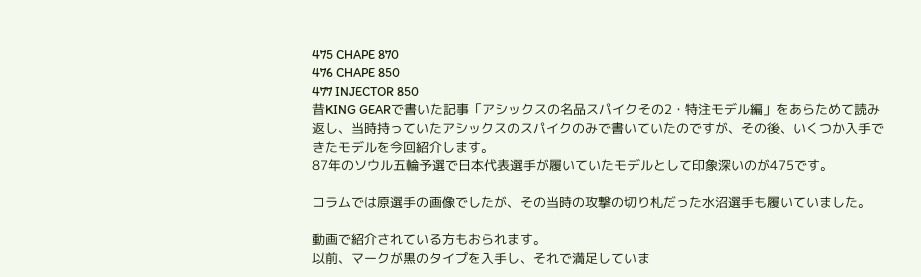475 CHAPE 870
476 CHAPE 850
477 INJECTOR 850
昔KING GEARで書いた記事「アシックスの名品スパイクその2・特注モデル編」をあらためて読み返し、当時持っていたアシックスのスパイクのみで書いていたのですが、その後、いくつか入手できたモデルを今回紹介します。
87年のソウル五輪予選で日本代表選手が履いていたモデルとして印象深いのが475です。

コラムでは原選手の画像でしたが、その当時の攻撃の切り札だった水沼選手も履いていました。

動画で紹介されている方もおられます。
以前、マークが黒のタイプを入手し、それで満足していま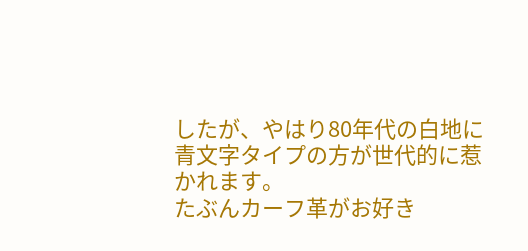したが、やはり80年代の白地に青文字タイプの方が世代的に惹かれます。
たぶんカーフ革がお好き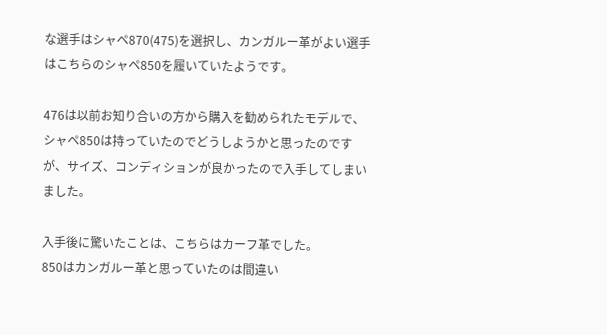な選手はシャペ870(475)を選択し、カンガルー革がよい選手はこちらのシャペ850を履いていたようです。

476は以前お知り合いの方から購入を勧められたモデルで、シャペ850は持っていたのでどうしようかと思ったのですが、サイズ、コンディションが良かったので入手してしまいました。

入手後に驚いたことは、こちらはカーフ革でした。
850はカンガルー革と思っていたのは間違い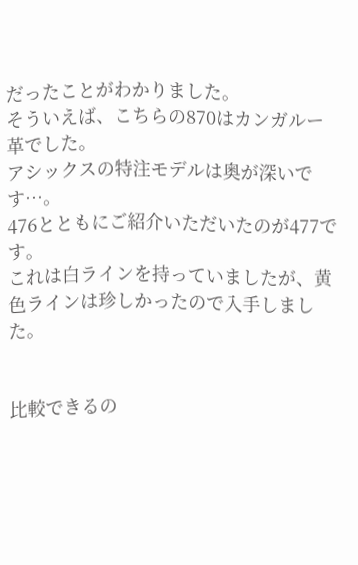だったことがわかりました。
そういえば、こちらの870はカンガルー革でした。
アシックスの特注モデルは奥が深いです…。
476とともにご紹介いただいたのが477です。
これは白ラインを持っていましたが、黄色ラインは珍しかったので入手しました。


比較できるの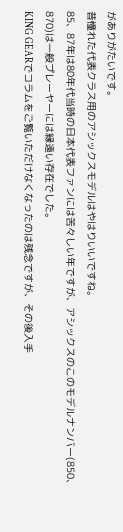がありがたいです。
昔憧れた代表クラス用のアシックスモデルはやはりいいですね。
85、87年は80年代当時の日本代表ファンには苦々しい年ですが、アシックスのこのモデルナンバー(850、870)は一般プレーヤーには縁遠い存在でした。
KING GEARでコラムをご覧いただけなくなったのは残念ですが、その後入手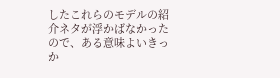したこれらのモデルの紹介ネタが浮かばなかったので、ある意味よいきっか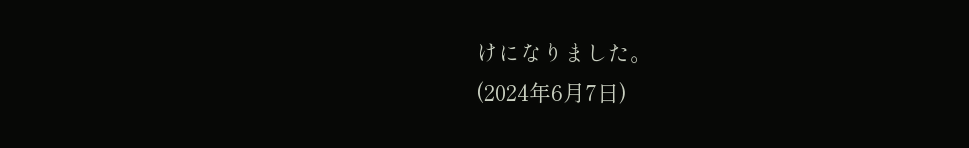けになりました。
(2024年6月7日)